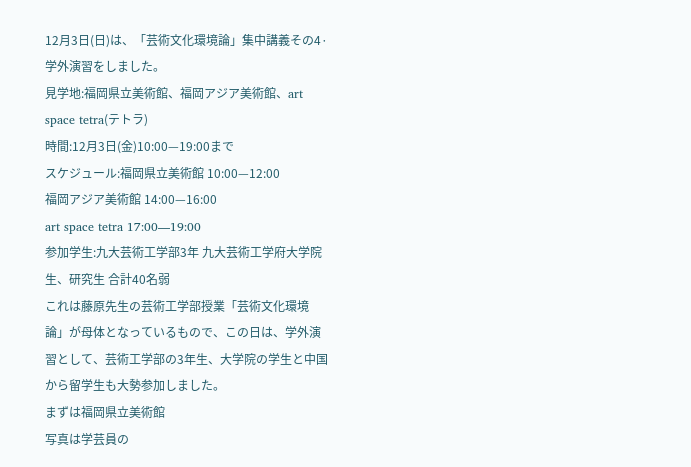12月3日(日)は、「芸術文化環境論」集中講義その4·学外演習をしました。
見学地:福岡県立美術館、福岡アジア美術館、art space tetra(テトラ)
時間:12月3日(金)10:00—19:00まで
スケジュール:福岡県立美術館 10:00—12:00
福岡アジア美術館 14:00—16:00
art space tetra 17:00—19:00
参加学生:九大芸術工学部3年 九大芸術工学府大学院生、研究生 合計40名弱
これは藤原先生の芸術工学部授業「芸術文化環境論」が母体となっているもので、この日は、学外演習として、芸術工学部の3年生、大学院の学生と中国から留学生も大勢参加しました。
まずは福岡県立美術館
写真は学芸員の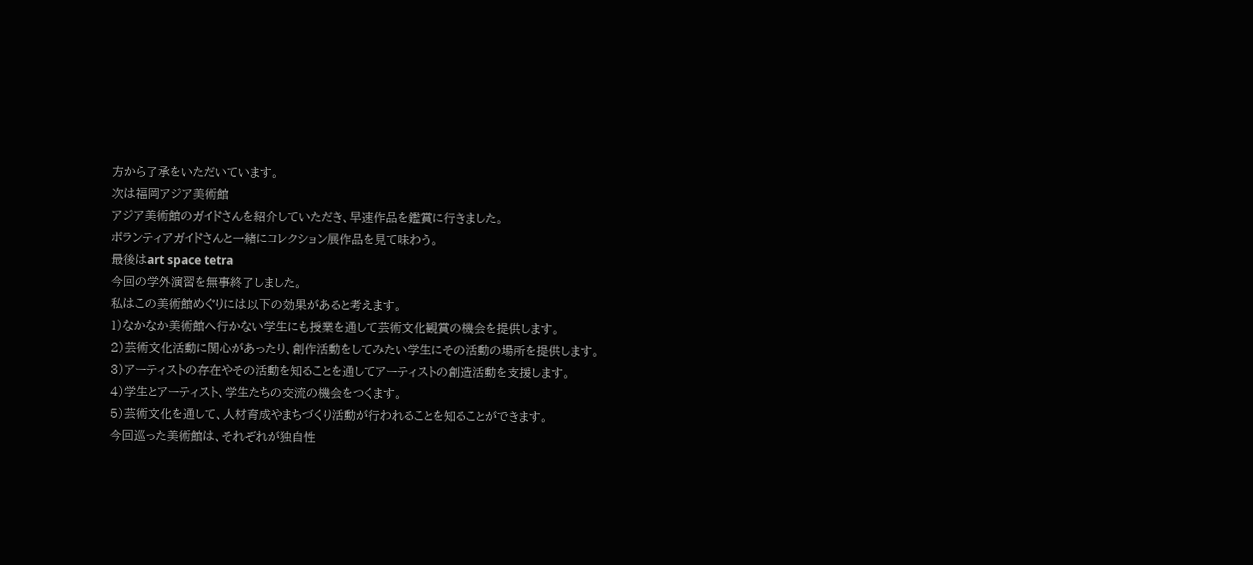方から了承をいただいています。
次は福岡アジア美術館
アジア美術館のガイドさんを紹介していただき、早速作品を鑑賞に行きました。
ボランティアガイドさんと一緒にコレクション展作品を見て味わう。
最後はart space tetra
今回の学外演習を無事終了しました。
私はこの美術館めぐりには以下の効果があると考えます。
1)なかなか美術館へ行かない学生にも授業を通して芸術文化観賞の機会を提供します。
2)芸術文化活動に関心があったり、創作活動をしてみたい学生にその活動の場所を提供します。
3)アーティストの存在やその活動を知ることを通してアーティストの創造活動を支援します。
4)学生とアーティスト、学生たちの交流の機会をつくます。
5)芸術文化を通して、人材育成やまちづくり活動が行われることを知ることができます。
今回巡った美術館は、それぞれが独自性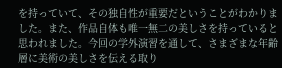を持っていて、その独自性が重要だということがわかりました。また、作品自体も唯一無二の美しさを持っていると思われました。今回の学外演習を通して、さまざまな年齢層に美術の美しさを伝える取り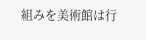組みを美術館は行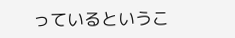っているというこ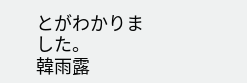とがわかりました。
韓雨露